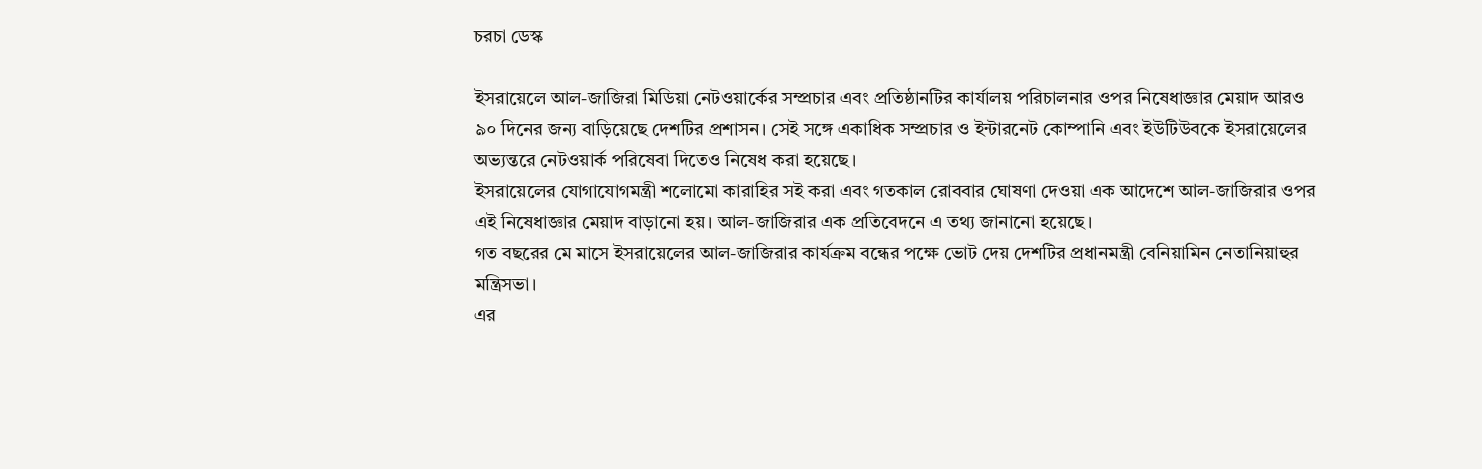চরচা ডেস্ক

ইসরায়েলে আল-জাজিরা মিডিয়া নেটওয়ার্কের সম্প্রচার এবং প্রতিষ্ঠানটির কার্যালয় পরিচালনার ওপর নিষেধাজ্ঞার মেয়াদ আরও ৯০ দিনের জন্য বাড়িয়েছে দেশটির প্রশাসন। সেই সঙ্গে একাধিক সম্প্রচার ও ইন্টারনেট কোম্পানি এবং ইউটিউবকে ইসরায়েলের অভ্যন্তরে নেটওয়ার্ক পরিষেবা দিতেও নিষেধ করা হয়েছে।
ইসরায়েলের যোগাযোগমন্ত্রী শলোমো কারাহির সই করা এবং গতকাল রোববার ঘোষণা দেওয়া এক আদেশে আল-জাজিরার ওপর এই নিষেধাজ্ঞার মেয়াদ বাড়ানো হয়। আল-জাজিরার এক প্রতিবেদনে এ তথ্য জানানো হয়েছে।
গত বছরের মে মাসে ইসরায়েলের আল-জাজিরার কার্যক্রম বন্ধের পক্ষে ভোট দেয় দেশটির প্রধানমন্ত্রী বেনিয়ামিন নেতানিয়াহুর মন্ত্রিসভা।
এর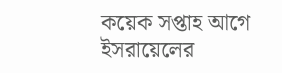কয়েক সপ্তাহ আগে ইসরায়েলের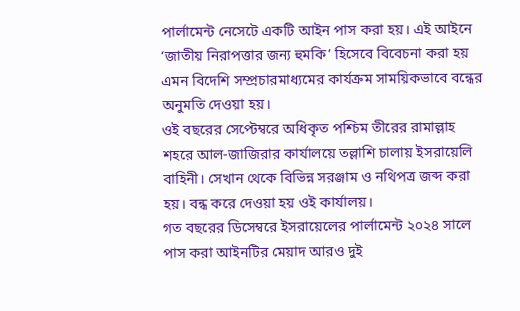পার্লামেন্ট নেসেটে একটি আইন পাস করা হয়। এই আইনে ‘জাতীয় নিরাপত্তার জন্য হুমকি’ হিসেবে বিবেচনা করা হয় এমন বিদেশি সম্প্রচারমাধ্যমের কার্যক্রম সাময়িকভাবে বন্ধের অনুমতি দেওয়া হয়।
ওই বছরের সেপ্টেম্বরে অধিকৃত পশ্চিম তীরের রামাল্লাহ শহরে আল-জাজিরার কার্যালয়ে তল্লাশি চালায় ইসরায়েলি বাহিনী। সেখান থেকে বিভিন্ন সরঞ্জাম ও নথিপত্র জব্দ করা হয়। বন্ধ করে দেওয়া হয় ওই কার্যালয়।
গত বছরের ডিসেম্বরে ইসরায়েলের পার্লামেন্ট ২০২৪ সালে পাস করা আইনটির মেয়াদ আরও দুই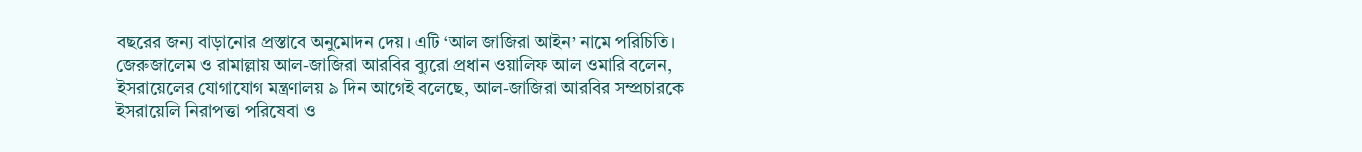বছরের জন্য বাড়ানোর প্রস্তাবে অনুমোদন দেয়। এটি ‘আল জাজিরা আইন’ নামে পরিচিতি।
জেরুজালেম ও রামাল্লায় আল-জাজিরা আরবির ব্যুরো প্রধান ওয়ালিফ আল ওমারি বলেন, ইসরায়েলের যোগাযোগ মন্ত্রণালয় ৯ দিন আগেই বলেছে, আল-জাজিরা আরবির সম্প্রচারকে ইসরায়েলি নিরাপত্তা পরিষেবা ও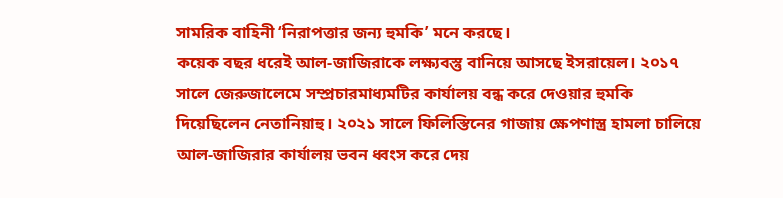সামরিক বাহিনী ‘নিরাপত্তার জন্য হুমকি’ মনে করছে।
কয়েক বছর ধরেই আল-জাজিরাকে লক্ষ্যবস্তু বানিয়ে আসছে ইসরায়েল। ২০১৭ সালে জেরুজালেমে সম্প্রচারমাধ্যমটির কার্যালয় বন্ধ করে দেওয়ার হুমকি দিয়েছিলেন নেতানিয়াহু। ২০২১ সালে ফিলিস্তিনের গাজায় ক্ষেপণাস্ত্র হামলা চালিয়ে আল-জাজিরার কার্যালয় ভবন ধ্বংস করে দেয়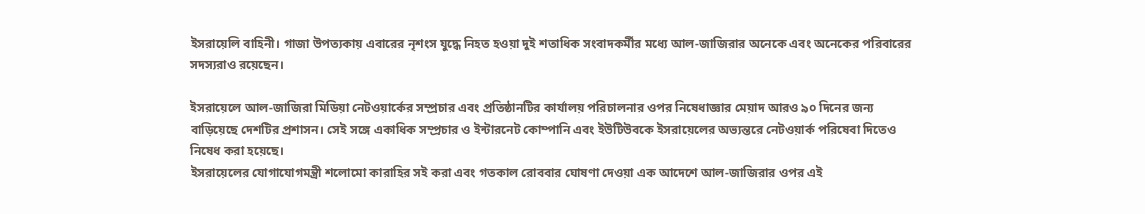ইসরায়েলি বাহিনী। গাজা উপত্যকায় এবারের নৃশংস যুদ্ধে নিহত হওয়া দুই শতাধিক সংবাদকর্মীর মধ্যে আল-জাজিরার অনেকে এবং অনেকের পরিবারের সদস্যরাও রয়েছেন।

ইসরায়েলে আল-জাজিরা মিডিয়া নেটওয়ার্কের সম্প্রচার এবং প্রতিষ্ঠানটির কার্যালয় পরিচালনার ওপর নিষেধাজ্ঞার মেয়াদ আরও ৯০ দিনের জন্য বাড়িয়েছে দেশটির প্রশাসন। সেই সঙ্গে একাধিক সম্প্রচার ও ইন্টারনেট কোম্পানি এবং ইউটিউবকে ইসরায়েলের অভ্যন্তরে নেটওয়ার্ক পরিষেবা দিতেও নিষেধ করা হয়েছে।
ইসরায়েলের যোগাযোগমন্ত্রী শলোমো কারাহির সই করা এবং গতকাল রোববার ঘোষণা দেওয়া এক আদেশে আল-জাজিরার ওপর এই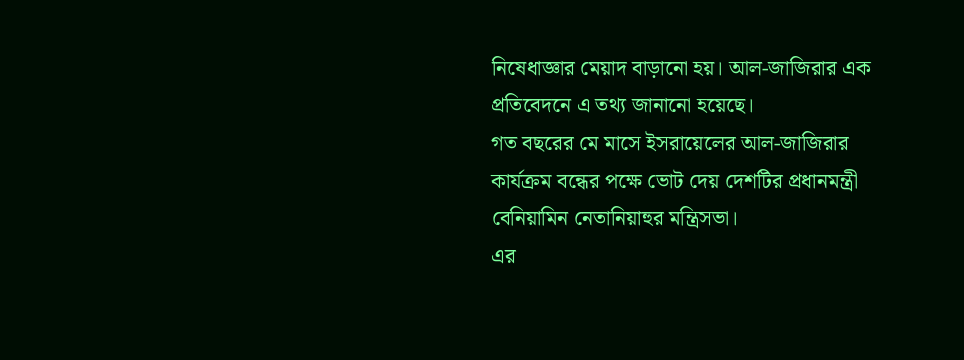নিষেধাজ্ঞার মেয়াদ বাড়ানো হয়। আল-জাজিরার এক প্রতিবেদনে এ তথ্য জানানো হয়েছে।
গত বছরের মে মাসে ইসরায়েলের আল-জাজিরার কার্যক্রম বন্ধের পক্ষে ভোট দেয় দেশটির প্রধানমন্ত্রী বেনিয়ামিন নেতানিয়াহুর মন্ত্রিসভা।
এর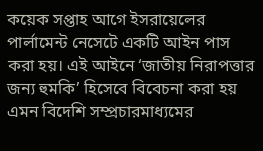কয়েক সপ্তাহ আগে ইসরায়েলের পার্লামেন্ট নেসেটে একটি আইন পাস করা হয়। এই আইনে ‘জাতীয় নিরাপত্তার জন্য হুমকি’ হিসেবে বিবেচনা করা হয় এমন বিদেশি সম্প্রচারমাধ্যমের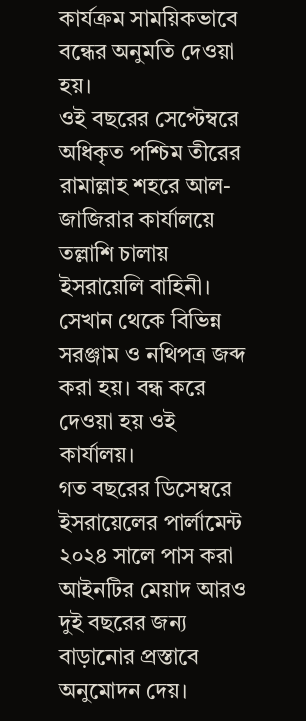কার্যক্রম সাময়িকভাবে বন্ধের অনুমতি দেওয়া হয়।
ওই বছরের সেপ্টেম্বরে অধিকৃত পশ্চিম তীরের রামাল্লাহ শহরে আল-জাজিরার কার্যালয়ে তল্লাশি চালায় ইসরায়েলি বাহিনী। সেখান থেকে বিভিন্ন সরঞ্জাম ও নথিপত্র জব্দ করা হয়। বন্ধ করে দেওয়া হয় ওই কার্যালয়।
গত বছরের ডিসেম্বরে ইসরায়েলের পার্লামেন্ট ২০২৪ সালে পাস করা আইনটির মেয়াদ আরও দুই বছরের জন্য বাড়ানোর প্রস্তাবে অনুমোদন দেয়।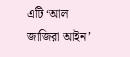এটি ‘আল জাজিরা আইন’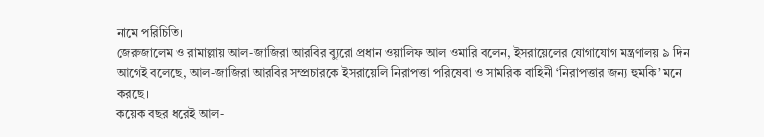নামে পরিচিতি।
জেরুজালেম ও রামাল্লায় আল-জাজিরা আরবির ব্যুরো প্রধান ওয়ালিফ আল ওমারি বলেন, ইসরায়েলের যোগাযোগ মন্ত্রণালয় ৯ দিন আগেই বলেছে, আল-জাজিরা আরবির সম্প্রচারকে ইসরায়েলি নিরাপত্তা পরিষেবা ও সামরিক বাহিনী ‘নিরাপত্তার জন্য হুমকি’ মনে করছে।
কয়েক বছর ধরেই আল-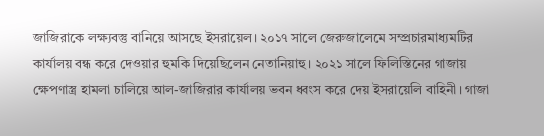জাজিরাকে লক্ষ্যবস্তু বানিয়ে আসছে ইসরায়েল। ২০১৭ সালে জেরুজালেমে সম্প্রচারমাধ্যমটির কার্যালয় বন্ধ করে দেওয়ার হুমকি দিয়েছিলেন নেতানিয়াহু। ২০২১ সালে ফিলিস্তিনের গাজায় ক্ষেপণাস্ত্র হামলা চালিয়ে আল-জাজিরার কার্যালয় ভবন ধ্বংস করে দেয় ইসরায়েলি বাহিনী। গাজা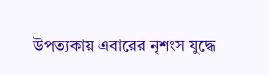উপত্যকায় এবারের নৃশংস যুদ্ধে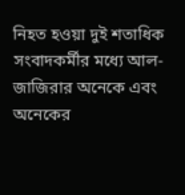নিহত হওয়া দুই শতাধিক সংবাদকর্মীর মধ্যে আল-জাজিরার অনেকে এবং অনেকের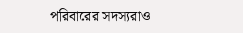পরিবারের সদস্যরাও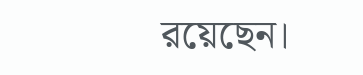রয়েছেন।